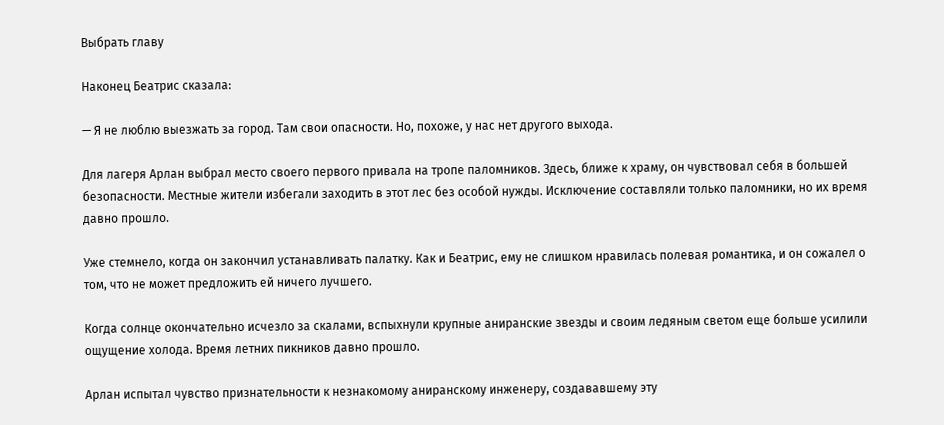Выбрать главу

Наконец Беатрис сказала:

— Я не люблю выезжать за город. Там свои опасности. Но, похоже, у нас нет другого выхода.

Для лагеря Арлан выбрал место своего первого привала на тропе паломников. Здесь, ближе к храму, он чувствовал себя в большей безопасности. Местные жители избегали заходить в этот лес без особой нужды. Исключение составляли только паломники, но их время давно прошло.

Уже стемнело, когда он закончил устанавливать палатку. Как и Беатрис, ему не слишком нравилась полевая романтика, и он сожалел о том, что не может предложить ей ничего лучшего.

Когда солнце окончательно исчезло за скалами, вспыхнули крупные аниранские звезды и своим ледяным светом еще больше усилили ощущение холода. Время летних пикников давно прошло.

Арлан испытал чувство признательности к незнакомому аниранскому инженеру, создававшему эту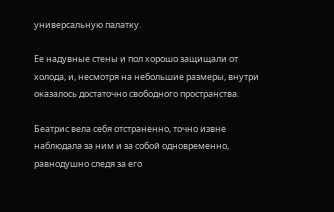универсальную палатку.

Ее надувные стены и пол хорошо защищали от холода, и, несмотря на небольшие размеры, внутри оказалось достаточно свободного пространства.

Беатрис вела себя отстраненно, точно извне наблюдала за ним и за собой одновременно, равнодушно следя за его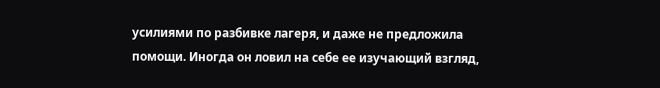усилиями по разбивке лагеря, и даже не предложила помощи. Иногда он ловил на себе ее изучающий взгляд,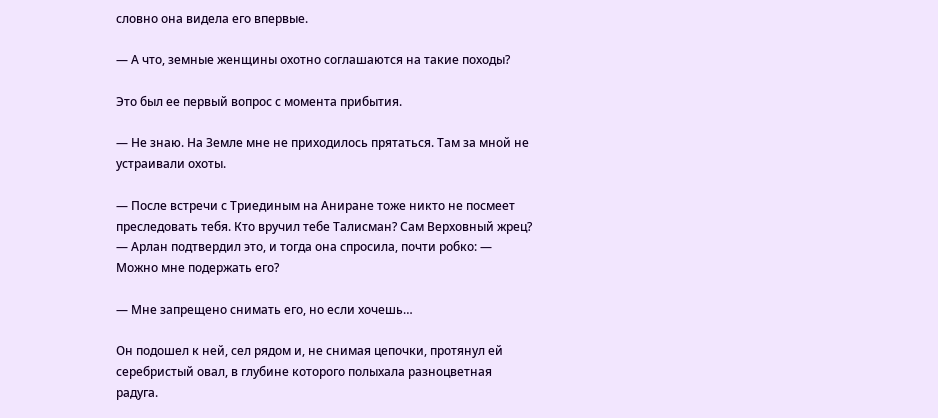словно она видела его впервые.

— А что, земные женщины охотно соглашаются на такие походы?

Это был ее первый вопрос с момента прибытия.

— Не знаю. На Земле мне не приходилось прятаться. Там за мной не устраивали охоты.

— После встречи с Триединым на Аниране тоже никто не посмеет преследовать тебя. Кто вручил тебе Талисман? Сам Верховный жрец? — Арлан подтвердил это, и тогда она спросила, почти робко: — Можно мне подержать его?

— Мне запрещено снимать его, но если хочешь…

Он подошел к ней, сел рядом и, не снимая цепочки, протянул ей серебристый овал, в глубине которого полыхала разноцветная радуга.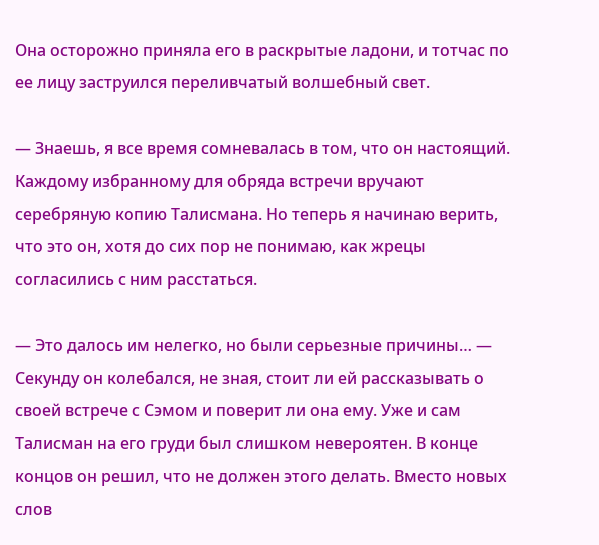Она осторожно приняла его в раскрытые ладони, и тотчас по ее лицу заструился переливчатый волшебный свет.

— Знаешь, я все время сомневалась в том, что он настоящий. Каждому избранному для обряда встречи вручают серебряную копию Талисмана. Но теперь я начинаю верить, что это он, хотя до сих пор не понимаю, как жрецы согласились с ним расстаться.

— Это далось им нелегко, но были серьезные причины… — Секунду он колебался, не зная, стоит ли ей рассказывать о своей встрече с Сэмом и поверит ли она ему. Уже и сам Талисман на его груди был слишком невероятен. В конце концов он решил, что не должен этого делать. Вместо новых слов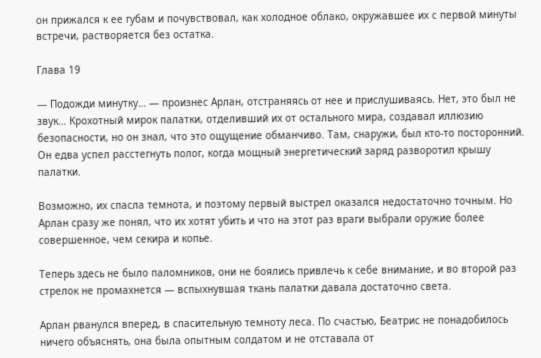он прижался к ее губам и почувствовал, как холодное облако, окружавшее их с первой минуты встречи, растворяется без остатка.

Глава 19

— Подожди минутку… — произнес Арлан, отстраняясь от нее и прислушиваясь. Нет, это был не звук… Крохотный мирок палатки, отделивший их от остального мира, создавал иллюзию безопасности, но он знал, что это ощущение обманчиво. Там, снаружи, был кто-то посторонний. Он едва успел расстегнуть полог, когда мощный энергетический заряд разворотил крышу палатки.

Возможно, их спасла темнота, и поэтому первый выстрел оказался недостаточно точным. Но Арлан сразу же понял, что их хотят убить и что на этот раз враги выбрали оружие более совершенное, чем секира и копье.

Теперь здесь не было паломников, они не боялись привлечь к себе внимание, и во второй раз стрелок не промахнется — вспыхнувшая ткань палатки давала достаточно света.

Арлан рванулся вперед, в спасительную темноту леса. По счастью, Беатрис не понадобилось ничего объяснять, она была опытным солдатом и не отставала от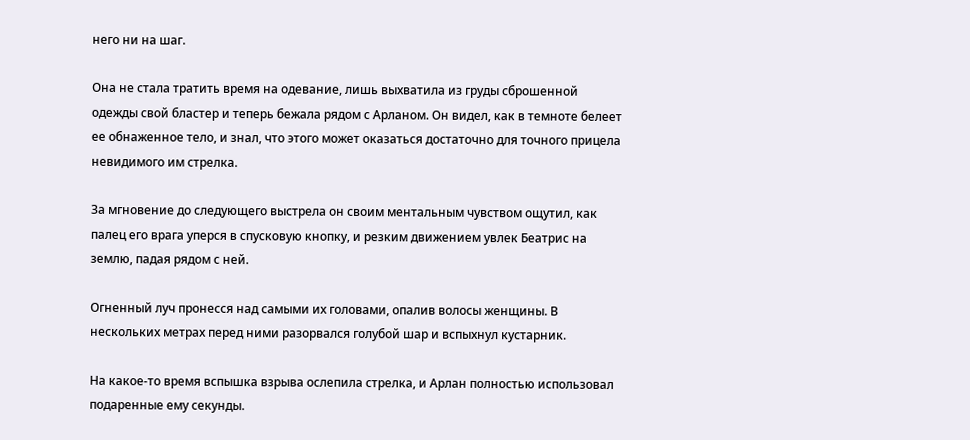него ни на шаг.

Она не стала тратить время на одевание, лишь выхватила из груды сброшенной одежды свой бластер и теперь бежала рядом с Арланом. Он видел, как в темноте белеет ее обнаженное тело, и знал, что этого может оказаться достаточно для точного прицела невидимого им стрелка.

За мгновение до следующего выстрела он своим ментальным чувством ощутил, как палец его врага уперся в спусковую кнопку, и резким движением увлек Беатрис на землю, падая рядом с ней.

Огненный луч пронесся над самыми их головами, опалив волосы женщины. В нескольких метрах перед ними разорвался голубой шар и вспыхнул кустарник.

На какое-то время вспышка взрыва ослепила стрелка, и Арлан полностью использовал подаренные ему секунды.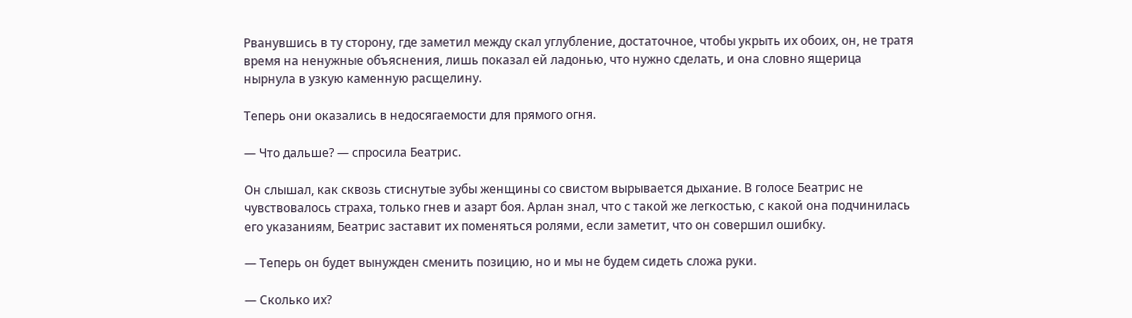Рванувшись в ту сторону, где заметил между скал углубление, достаточное, чтобы укрыть их обоих, он, не тратя время на ненужные объяснения, лишь показал ей ладонью, что нужно сделать, и она словно ящерица нырнула в узкую каменную расщелину.

Теперь они оказались в недосягаемости для прямого огня.

— Что дальше? — спросила Беатрис.

Он слышал, как сквозь стиснутые зубы женщины со свистом вырывается дыхание. В голосе Беатрис не чувствовалось страха, только гнев и азарт боя. Арлан знал, что с такой же легкостью, с какой она подчинилась его указаниям, Беатрис заставит их поменяться ролями, если заметит, что он совершил ошибку.

— Теперь он будет вынужден сменить позицию, но и мы не будем сидеть сложа руки.

— Сколько их?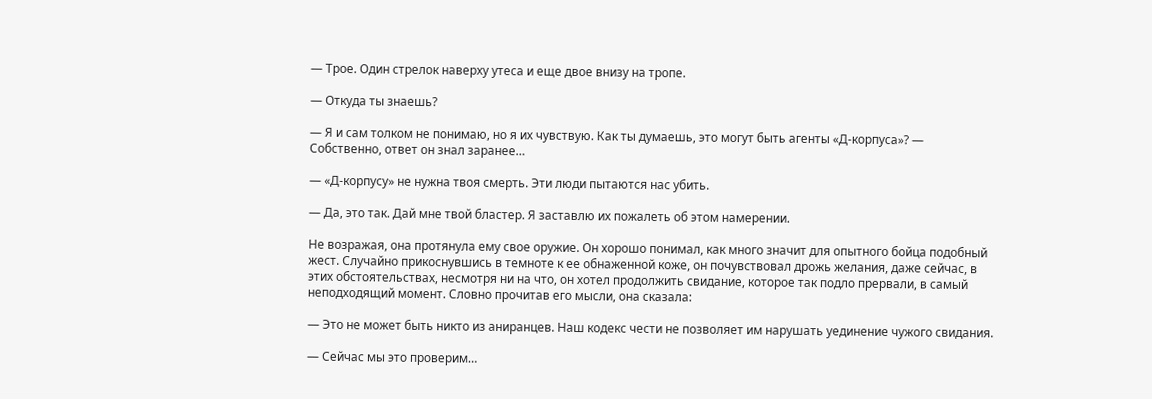— Трое. Один стрелок наверху утеса и еще двое внизу на тропе.

— Откуда ты знаешь?

— Я и сам толком не понимаю, но я их чувствую. Как ты думаешь, это могут быть агенты «Д-корпуса»? — Собственно, ответ он знал заранее…

— «Д-корпусу» не нужна твоя смерть. Эти люди пытаются нас убить.

— Да, это так. Дай мне твой бластер. Я заставлю их пожалеть об этом намерении.

Не возражая, она протянула ему свое оружие. Он хорошо понимал, как много значит для опытного бойца подобный жест. Случайно прикоснувшись в темноте к ее обнаженной коже, он почувствовал дрожь желания, даже сейчас, в этих обстоятельствах, несмотря ни на что, он хотел продолжить свидание, которое так подло прервали, в самый неподходящий момент. Словно прочитав его мысли, она сказала:

— Это не может быть никто из аниранцев. Наш кодекс чести не позволяет им нарушать уединение чужого свидания.

— Сейчас мы это проверим…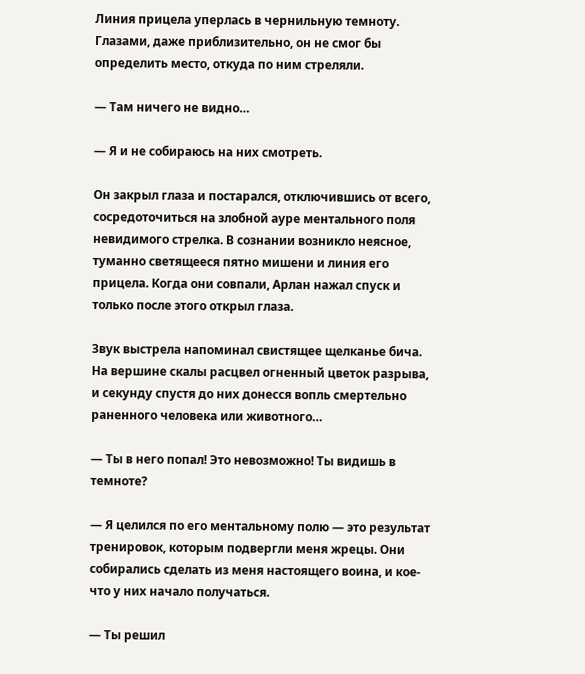Линия прицела уперлась в чернильную темноту. Глазами, даже приблизительно, он не смог бы определить место, откуда по ним стреляли.

— Там ничего не видно…

— Я и не собираюсь на них смотреть.

Он закрыл глаза и постарался, отключившись от всего, сосредоточиться на злобной ауре ментального поля невидимого стрелка. В сознании возникло неясное, туманно светящееся пятно мишени и линия его прицела. Когда они совпали, Арлан нажал спуск и только после этого открыл глаза.

Звук выстрела напоминал свистящее щелканье бича. На вершине скалы расцвел огненный цветок разрыва, и секунду спустя до них донесся вопль смертельно раненного человека или животного…

— Ты в него попал! Это невозможно! Ты видишь в темноте?

— Я целился по его ментальному полю — это результат тренировок, которым подвергли меня жрецы. Они собирались сделать из меня настоящего воина, и кое-что у них начало получаться.

— Ты решил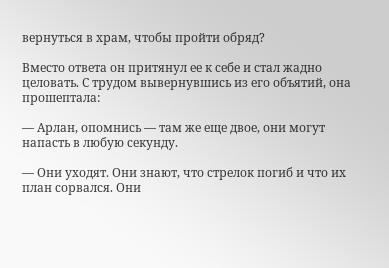вернуться в храм, чтобы пройти обряд?

Вместо ответа он притянул ее к себе и стал жадно целовать. С трудом вывернувшись из его объятий, она прошептала:

— Арлан, опомнись — там же еще двое, они могут напасть в любую секунду.

— Они уходят. Они знают, что стрелок погиб и что их план сорвался. Они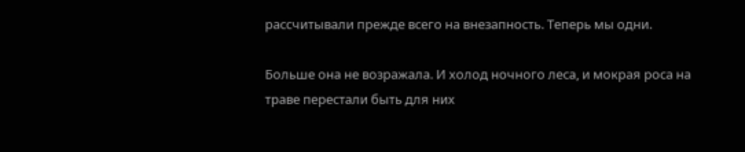рассчитывали прежде всего на внезапность. Теперь мы одни.

Больше она не возражала. И холод ночного леса, и мокрая роса на траве перестали быть для них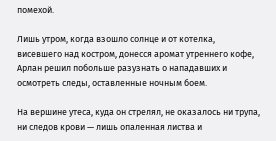помехой.

Лишь утром, когда взошло солнце и от котелка, висевшего над костром, донесся аромат утреннего кофе, Арлан решил побольше разузнать о нападавших и осмотреть следы, оставленные ночным боем.

На вершине утеса, куда он стрелял, не оказалось ни трупа, ни следов крови — лишь опаленная листва и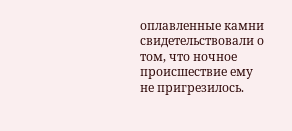оплавленные камни свидетельствовали о том, что ночное происшествие ему не пригрезилось.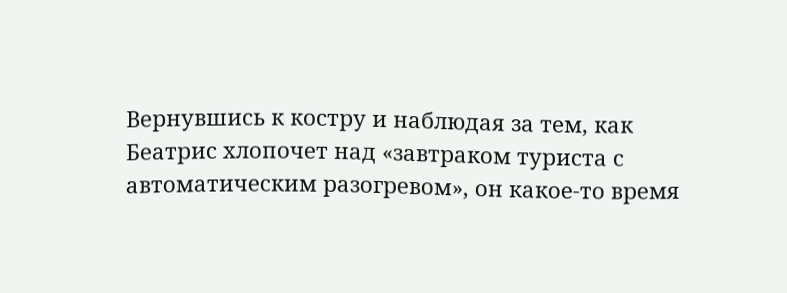Вернувшись к костру и наблюдая за тем, как Беатрис хлопочет над «завтраком туриста с автоматическим разогревом», он какое-то время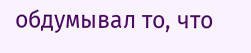обдумывал то, что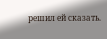решил ей сказать.